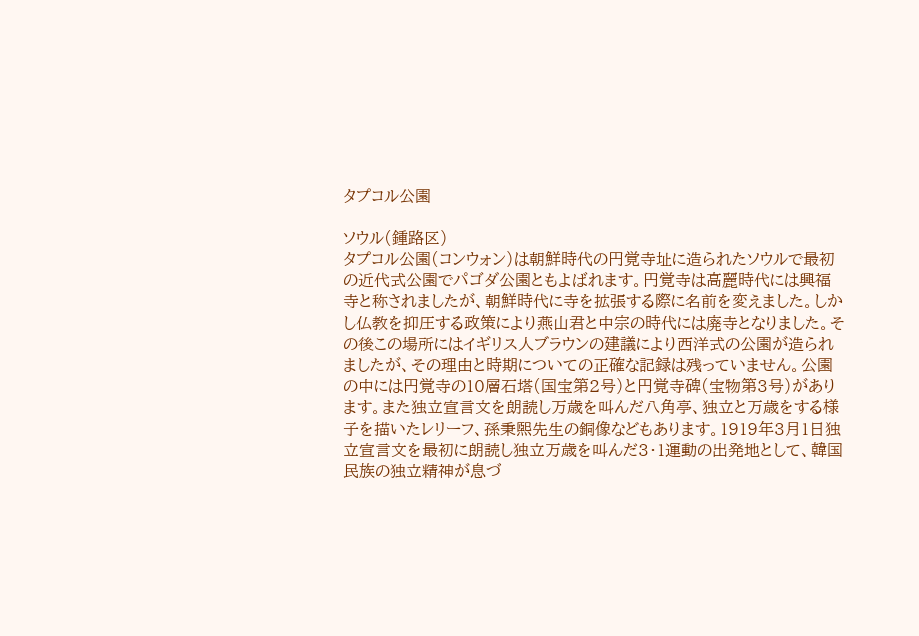タプコル公園

ソウル(鍾路区)
タプコル公園(コンウォン)は朝鮮時代の円覚寺址に造られたソウルで最初の近代式公園でパゴダ公園ともよばれます。円覚寺は高麗時代には興福寺と称されましたが、朝鮮時代に寺を拡張する際に名前を変えました。しかし仏教を抑圧する政策により燕山君と中宗の時代には廃寺となりました。その後この場所にはイギリス人ブラウンの建議により西洋式の公園が造られましたが、その理由と時期についての正確な記録は残っていません。公園の中には円覚寺の10層石塔(国宝第2号)と円覚寺碑(宝物第3号)があります。また独立宣言文を朗読し万歳を叫んだ八角亭、独立と万歳をする様子を描いたレリーフ、孫秉煕先生の銅像などもあります。1919年3月1日独立宣言文を最初に朗読し独立万歳を叫んだ3・1運動の出発地として、韓国民族の独立精神が息づ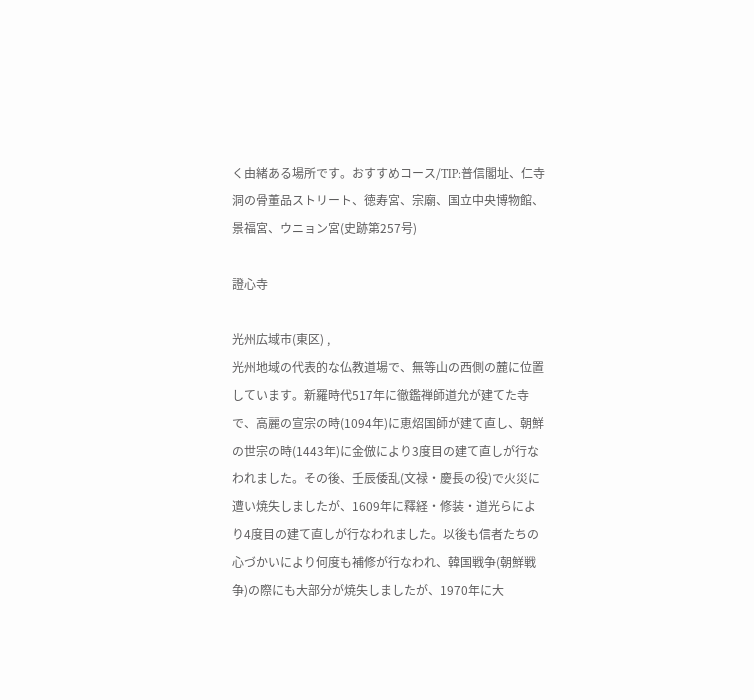く由緒ある場所です。おすすめコース/TIP:普信閣址、仁寺洞の骨董品ストリート、徳寿宮、宗廟、国立中央博物館、景福宮、ウニョン宮(史跡第257号)

證心寺

光州広域市(東区) ,
光州地域の代表的な仏教道場で、無等山の西側の麓に位置しています。新羅時代517年に徹鑑禅師道允が建てた寺で、高麗の宣宗の時(1094年)に恵炤国師が建て直し、朝鮮の世宗の時(1443年)に金倣により3度目の建て直しが行なわれました。その後、壬辰倭乱(文禄・慶長の役)で火災に遭い焼失しましたが、1609年に釋経・修装・道光らにより4度目の建て直しが行なわれました。以後も信者たちの心づかいにより何度も補修が行なわれ、韓国戦争(朝鮮戦争)の際にも大部分が焼失しましたが、1970年に大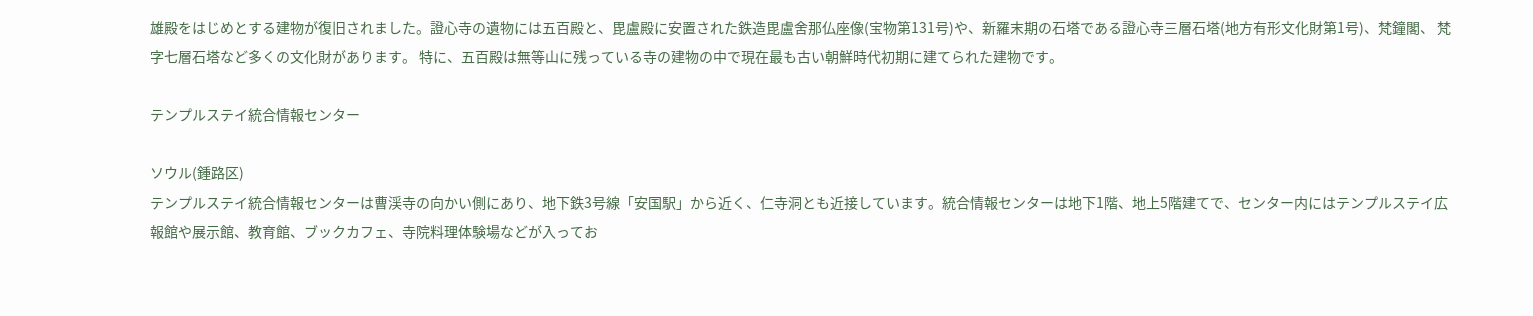雄殿をはじめとする建物が復旧されました。證心寺の遺物には五百殿と、毘盧殿に安置された鉄造毘盧舍那仏座像(宝物第131号)や、新羅末期の石塔である證心寺三層石塔(地方有形文化財第1号)、梵鐘閣、 梵字七層石塔など多くの文化財があります。 特に、五百殿は無等山に残っている寺の建物の中で現在最も古い朝鮮時代初期に建てられた建物です。

テンプルステイ統合情報センター

ソウル(鍾路区)
テンプルステイ統合情報センターは曹渓寺の向かい側にあり、地下鉄3号線「安国駅」から近く、仁寺洞とも近接しています。統合情報センターは地下1階、地上5階建てで、センター内にはテンプルステイ広報館や展示館、教育館、ブックカフェ、寺院料理体験場などが入ってお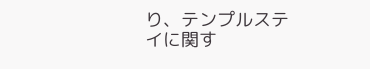り、テンプルステイに関す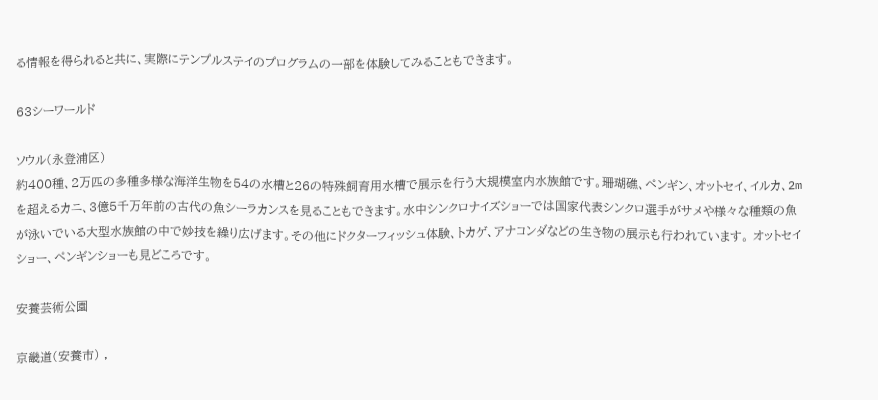る情報を得られると共に、実際にテンプルステイのプログラムの一部を体験してみることもできます。

63シーワールド

ソウル(永登浦区)
約400種、2万匹の多種多様な海洋生物を54の水槽と26の特殊飼育用水槽で展示を行う大規模室内水族館です。珊瑚礁、ペンギン、オットセイ、イルカ、2mを超えるカニ、3億5千万年前の古代の魚シーラカンスを見ることもできます。水中シンクロナイズショーでは国家代表シンクロ選手がサメや様々な種類の魚が泳いでいる大型水族館の中で妙技を繰り広げます。その他にドクターフィッシュ体験、トカゲ、アナコンダなどの生き物の展示も行われています。 オットセイショー、ペンギンショーも見どころです。

安養芸術公園

京畿道(安養市) ,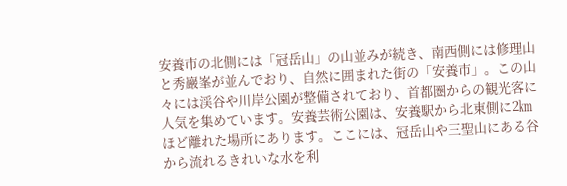安養市の北側には「冠岳山」の山並みが続き、南西側には修理山と秀巖峯が並んでおり、自然に囲まれた街の「安養市」。この山々には渓谷や川岸公園が整備されており、首都圏からの観光客に人気を集めています。安養芸術公園は、安養駅から北東側に2㎞ほど離れた場所にあります。ここには、冠岳山や三聖山にある谷から流れるきれいな水を利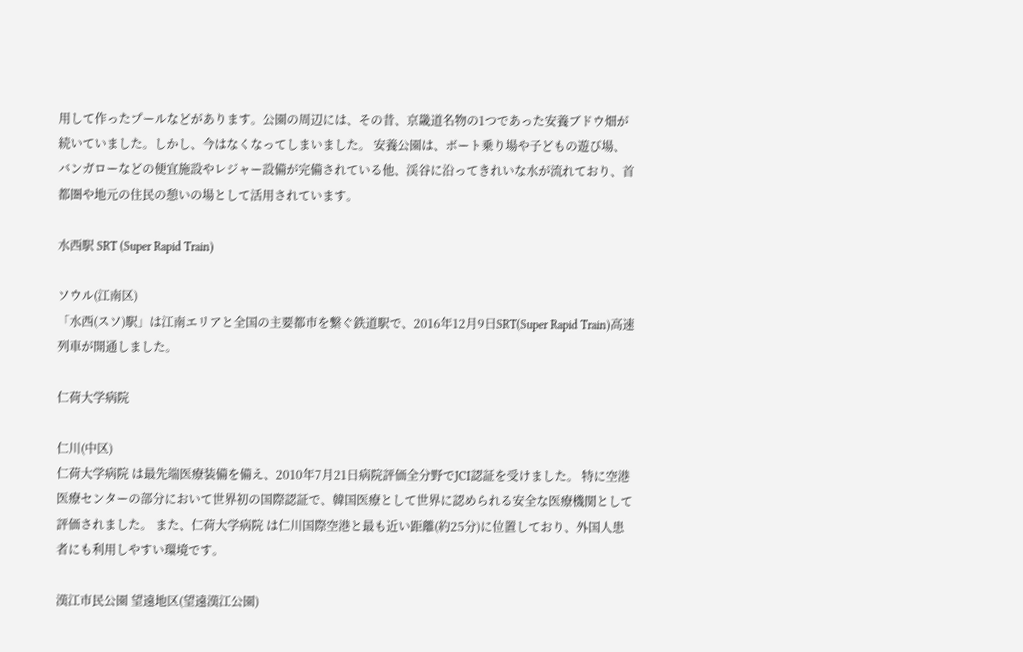用して作ったプールなどがあります。公園の周辺には、その昔、京畿道名物の1つであった安養ブドウ畑が続いていました。しかし、今はなくなってしまいました。 安養公園は、ボート乗り場や子どもの遊び場、バンガローなどの便宜施設やレジャー設備が完備されている他、渓谷に沿ってきれいな水が流れており、首都圏や地元の住民の憩いの場として活用されています。

水西駅 SRT (Super Rapid Train)

ソウル(江南区)
「水西(スソ)駅」は江南エリアと全国の主要都市を繋ぐ鉄道駅で、2016年12月9日SRT(Super Rapid Train)高速列車が開通しました。

仁荷大学病院

仁川(中区)
仁荷大学病院 は最先端医療装備を備え、2010年7月21日病院評価全分野でJCI認証を受けました。 特に空港医療センターの部分において世界初の国際認証で、韓国医療として世界に認められる安全な医療機関として評価されました。 また、仁荷大学病院 は仁川国際空港と最も近い距離(約25分)に位置しており、外国人患者にも利用しやすい環境です。

漢江市民公園 望遠地区(望遠漢江公園)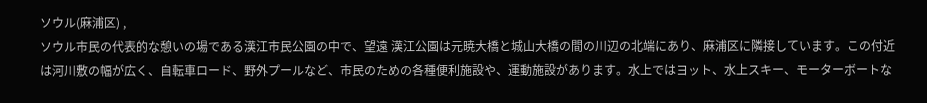ソウル(麻浦区) ,
ソウル市民の代表的な憩いの場である漢江市民公園の中で、望遠 漢江公園は元暁大橋と城山大橋の間の川辺の北端にあり、麻浦区に隣接しています。この付近は河川敷の幅が広く、自転車ロード、野外プールなど、市民のための各種便利施設や、運動施設があります。水上ではヨット、水上スキー、モーターボートな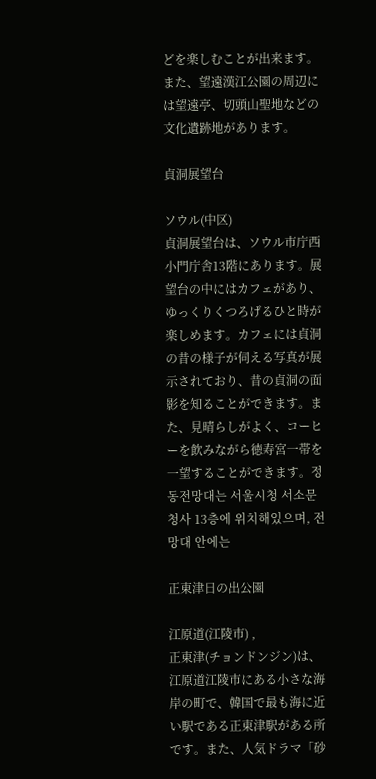どを楽しむことが出来ます。また、望遠漢江公園の周辺には望遠亭、切頭山聖地などの文化遺跡地があります。

貞洞展望台

ソウル(中区)
貞洞展望台は、ソウル市庁西小門庁舎13階にあります。展望台の中にはカフェがあり、ゆっくりくつろげるひと時が楽しめます。カフェには貞洞の昔の様子が伺える写真が展示されており、昔の貞洞の面影を知ることができます。また、見晴らしがよく、コーヒーを飲みながら徳寿宮一帯を一望することができます。정동전망대는 서울시청 서소문 청사 13층에 위치해있으며, 전망대 안에는

正東津日の出公園

江原道(江陵市) ,
正東津(チョンドンジン)は、江原道江陵市にある小さな海岸の町で、韓国で最も海に近い駅である正東津駅がある所です。また、人気ドラマ「砂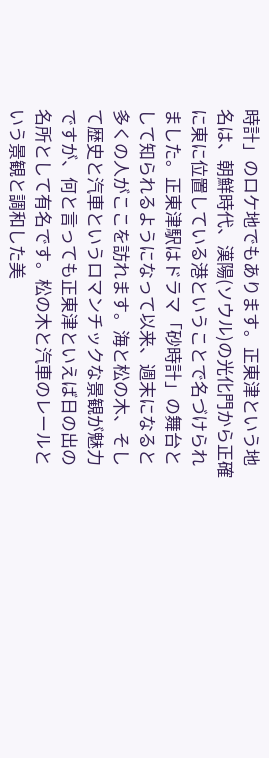時計」のロケ地でもあります。正東津という地名は、朝鮮時代、漢陽(ソウル)の光化門から正確に東に位置している港ということで名づけられました。正東津駅はドラマ「砂時計」の舞台として知られるようになって以来、週末になると多くの人がここを訪れます。海と松の木、そして歴史と汽車というロマンチックな景観が魅力ですが、何と言っても正東津といえば日の出の名所として有名です。松の木と汽車のレールという景観と調和した美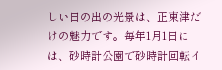しい日の出の光景は、正東津だけの魅力です。毎年1月1日には、砂時計公園で砂時計回転イ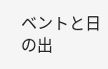ベントと日の出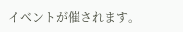イベントが催されます。